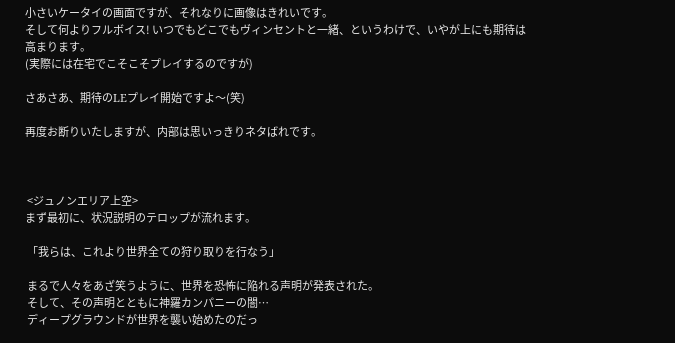小さいケータイの画面ですが、それなりに画像はきれいです。
そして何よりフルボイス! いつでもどこでもヴィンセントと一緒、というわけで、いやが上にも期待は高まります。
(実際には在宅でこそこそプレイするのですが)

さあさあ、期待のLEプレイ開始ですよ〜(笑)

再度お断りいたしますが、内部は思いっきりネタばれです。



 <ジュノンエリア上空>
まず最初に、状況説明のテロップが流れます。

 「我らは、これより世界全ての狩り取りを行なう」

 まるで人々をあざ笑うように、世界を恐怖に陥れる声明が発表された。
 そして、その声明とともに神羅カンパニーの闇…
 ディープグラウンドが世界を襲い始めたのだっ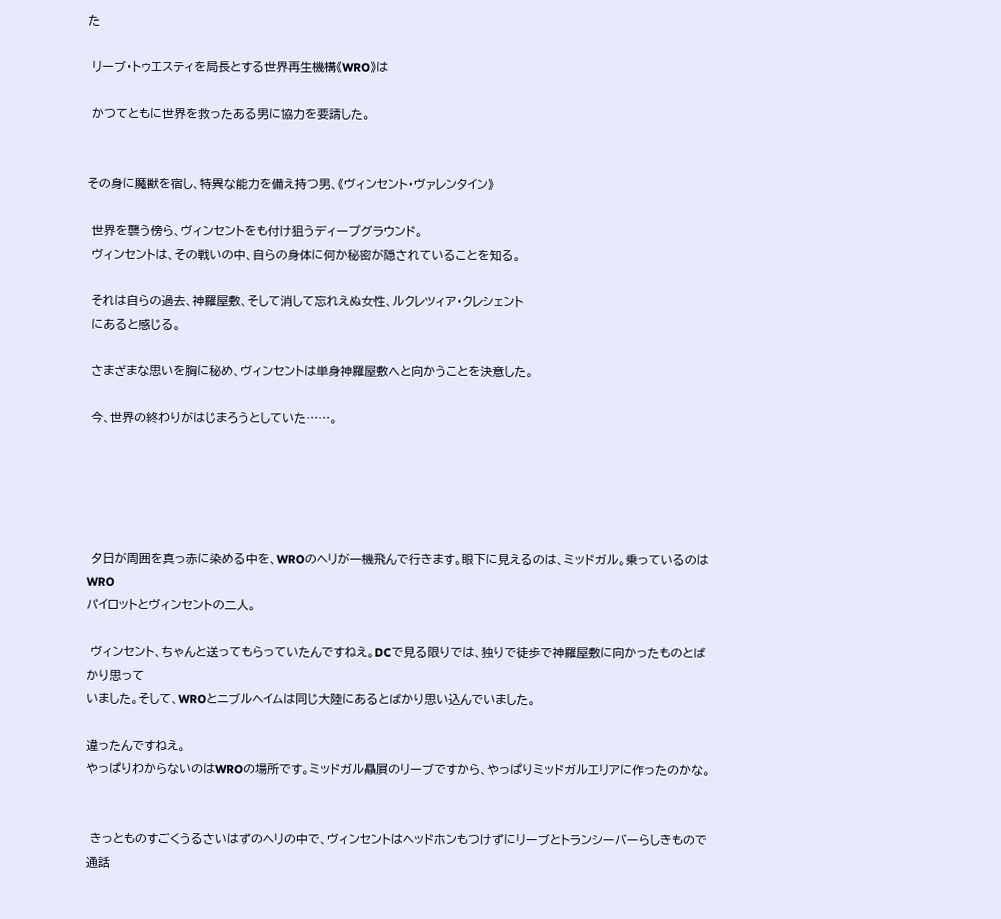た

 リーブ・トゥエスティを局長とする世界再生機構《WRO》は

 かつてともに世界を救ったある男に協力を要請した。


その身に魔獣を宿し、特異な能力を備え持つ男、《ヴィンセント・ヴァレンタイン》

 世界を襲う傍ら、ヴィンセントをも付け狙うディープグラウンド。
 ヴィンセントは、その戦いの中、自らの身体に何か秘密が隠されていることを知る。

 それは自らの過去、神羅屋敷、そして消して忘れえぬ女性、ルクレツィア・クレシェント
 にあると感じる。

 さまざまな思いを胸に秘め、ヴィンセントは単身神羅屋敷へと向かうことを決意した。

 今、世界の終わりがはじまろうとしていた……。





 夕日が周囲を真っ赤に染める中を、WROのヘリが一機飛んで行きます。眼下に見えるのは、ミッドガル。乗っているのはWRO
パイロットとヴィンセントの二人。

 ヴィンセント、ちゃんと送ってもらっていたんですねえ。DCで見る限りでは、独りで徒歩で神羅屋敷に向かったものとばかり思って
いました。そして、WROとニブルヘイムは同じ大陸にあるとばかり思い込んでいました。

違ったんですねえ。
やっぱりわからないのはWROの場所です。ミッドガル贔屓のリーブですから、やっぱりミッドガルエリアに作ったのかな。


 きっとものすごくうるさいはずのヘリの中で、ヴィンセントはヘッドホンもつけずにリーブとトランシーバーらしきもので通話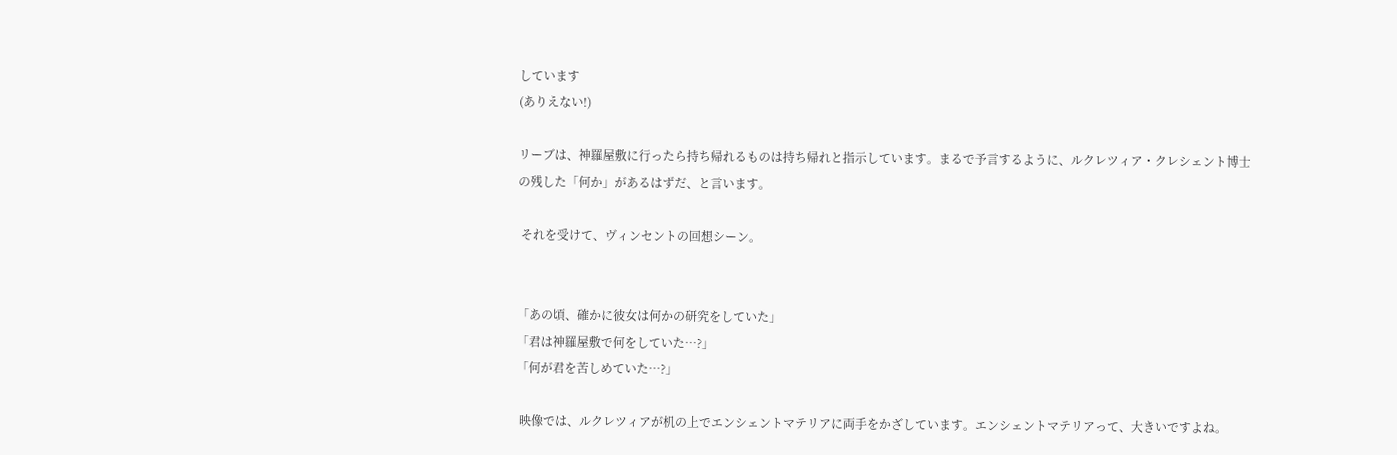しています
(ありえない!)

リーブは、神羅屋敷に行ったら持ち帰れるものは持ち帰れと指示しています。まるで予言するように、ルクレツィア・クレシェント博士
の残した「何か」があるはずだ、と言います。

 それを受けて、ヴィンセントの回想シーン。


「あの頃、確かに彼女は何かの研究をしていた」
「君は神羅屋敷で何をしていた…?」
「何が君を苦しめていた…?」

 映像では、ルクレツィアが机の上でエンシェントマテリアに両手をかざしています。エンシェントマテリアって、大きいですよね。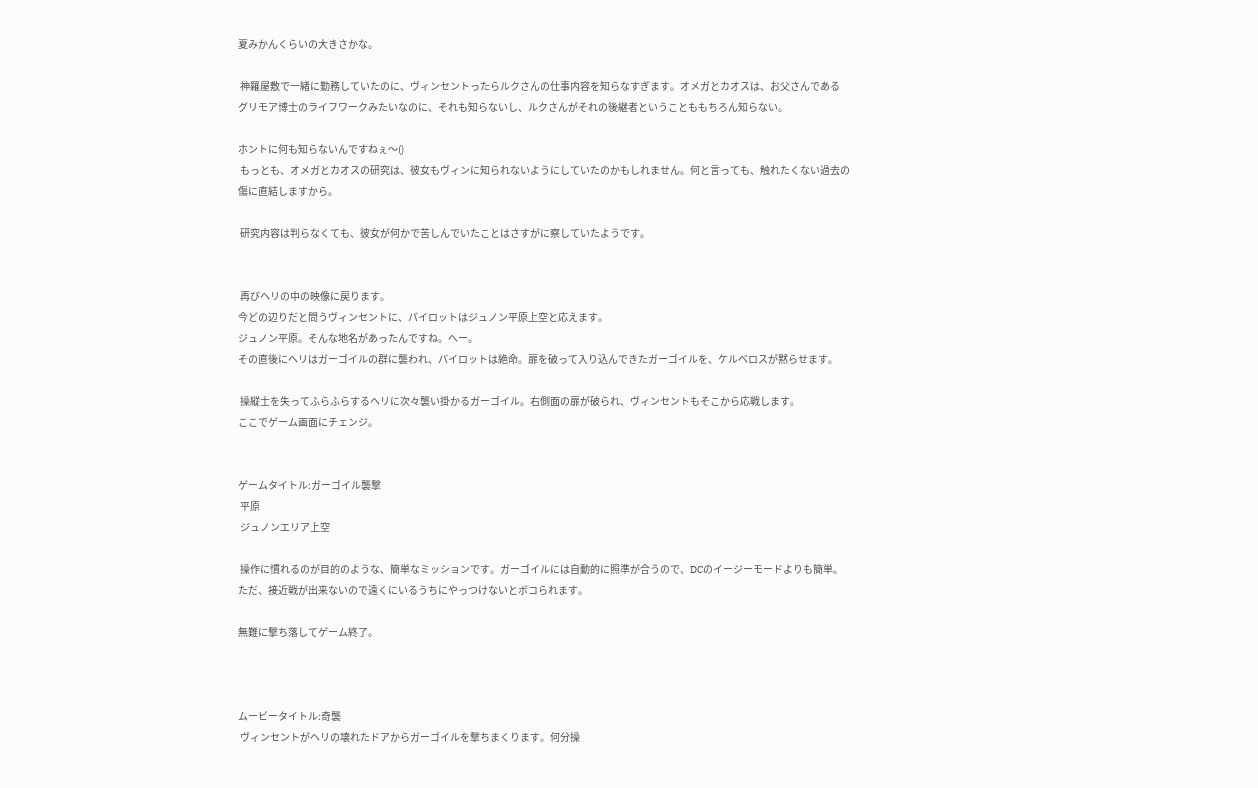夏みかんくらいの大きさかな。

 神羅屋敷で一緒に勤務していたのに、ヴィンセントったらルクさんの仕事内容を知らなすぎます。オメガとカオスは、お父さんである
グリモア博士のライフワークみたいなのに、それも知らないし、ルクさんがそれの後継者ということももちろん知らない。

ホントに何も知らないんですねぇ〜()
 もっとも、オメガとカオスの研究は、彼女もヴィンに知られないようにしていたのかもしれません。何と言っても、触れたくない過去の
傷に直結しますから。

 研究内容は判らなくても、彼女が何かで苦しんでいたことはさすがに察していたようです。


 再びヘリの中の映像に戻ります。
今どの辺りだと問うヴィンセントに、パイロットはジュノン平原上空と応えます。
ジュノン平原。そんな地名があったんですね。へー。
その直後にヘリはガーゴイルの群に襲われ、パイロットは絶命。扉を破って入り込んできたガーゴイルを、ケルベロスが黙らせます。

 操縦士を失ってふらふらするヘリに次々襲い掛かるガーゴイル。右側面の扉が破られ、ヴィンセントもそこから応戦します。
ここでゲーム画面にチェンジ。


ゲームタイトル:ガーゴイル襲撃
 平原
 ジュノンエリア上空

 操作に慣れるのが目的のような、簡単なミッションです。ガーゴイルには自動的に照準が合うので、DCのイージーモードよりも簡単。
ただ、接近戦が出来ないので遠くにいるうちにやっつけないとボコられます。

無難に撃ち落してゲーム終了。



ムービータイトル:奇襲
 ヴィンセントがヘリの壊れたドアからガーゴイルを撃ちまくります。何分操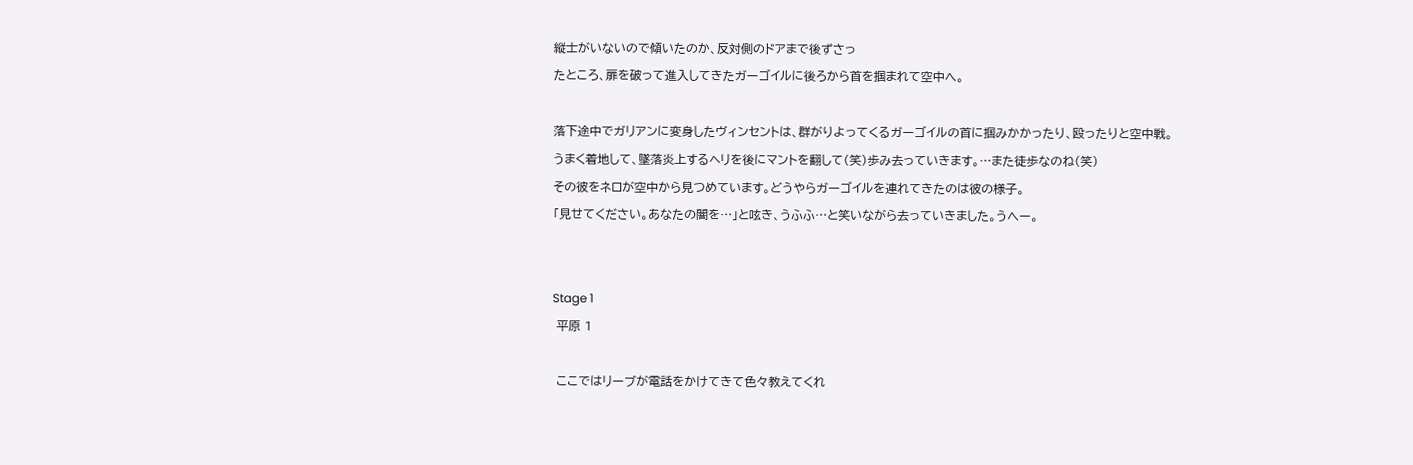縦士がいないので傾いたのか、反対側のドアまで後ずさっ
たところ、扉を破って進入してきたガーゴイルに後ろから首を掴まれて空中へ。

落下途中でガリアンに変身したヴィンセントは、群がりよってくるガーゴイルの首に掴みかかったり、殴ったりと空中戦。
うまく着地して、墜落炎上するヘリを後にマントを翻して(笑)歩み去っていきます。…また徒歩なのね(笑)
その彼をネロが空中から見つめています。どうやらガーゴイルを連れてきたのは彼の様子。
「見せてください。あなたの闇を…」と呟き、うふふ…と笑いながら去っていきました。うへー。


Stage 1
 平原 1

 ここではリーブが電話をかけてきて色々教えてくれ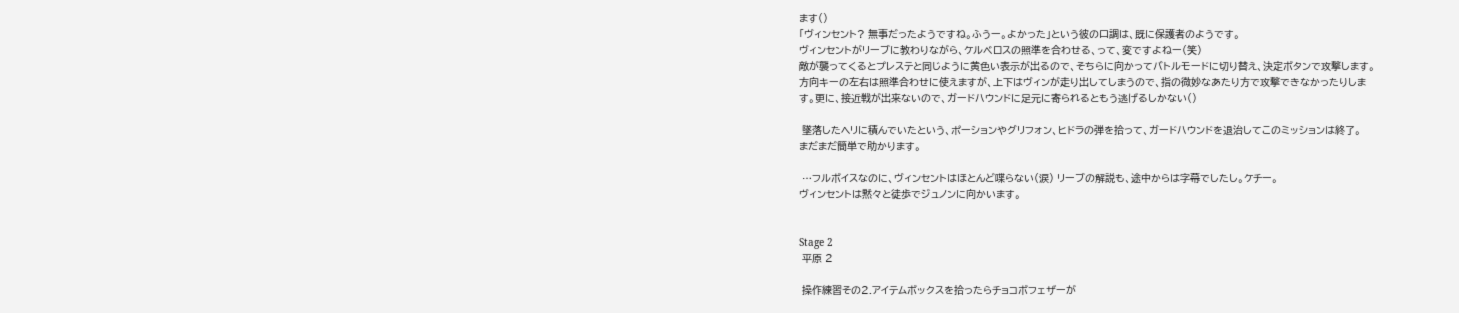ます()
「ヴィンセント? 無事だったようですね。ふうー。よかった」という彼の口調は、既に保護者のようです。
ヴィンセントがリーブに教わりながら、ケルベロスの照準を合わせる、って、変ですよねー(笑)
敵が襲ってくるとプレステと同じように黄色い表示が出るので、そちらに向かってバトルモードに切り替え、決定ボタンで攻撃します。
方向キーの左右は照準合わせに使えますが、上下はヴィンが走り出してしまうので、指の微妙なあたり方で攻撃できなかったりしま
す。更に、接近戦が出来ないので、ガードハウンドに足元に寄られるともう逃げるしかない()

 墜落したヘリに積んでいたという、ポーションやグリフォン、ヒドラの弾を拾って、ガードハウンドを退治してこのミッションは終了。
まだまだ簡単で助かります。

 …フルボイスなのに、ヴィンセントはほとんど喋らない(涙) リーブの解説も、途中からは字幕でしたし。ケチー。
ヴィンセントは黙々と徒歩でジュノンに向かいます。


Stage 2
 平原 2

 操作練習その2.アイテムボックスを拾ったらチョコボフェザーが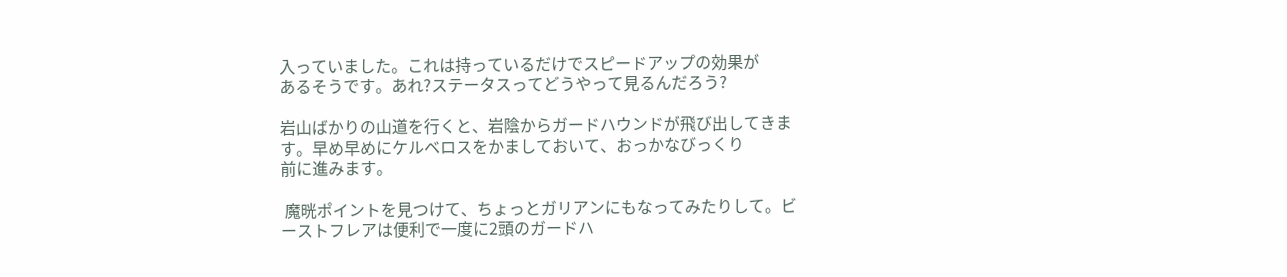入っていました。これは持っているだけでスピードアップの効果が
あるそうです。あれ?ステータスってどうやって見るんだろう?

岩山ばかりの山道を行くと、岩陰からガードハウンドが飛び出してきます。早め早めにケルベロスをかましておいて、おっかなびっくり
前に進みます。

 魔晄ポイントを見つけて、ちょっとガリアンにもなってみたりして。ビーストフレアは便利で一度に2頭のガードハ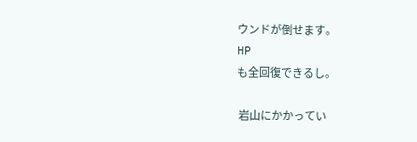ウンドが倒せます。
HP
も全回復できるし。

 岩山にかかってい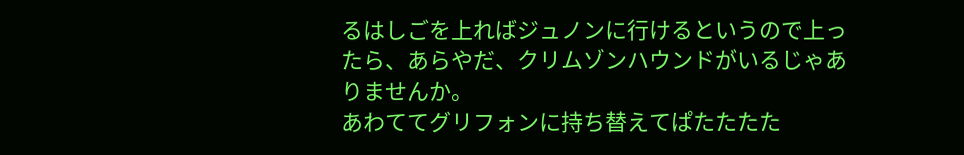るはしごを上ればジュノンに行けるというので上ったら、あらやだ、クリムゾンハウンドがいるじゃありませんか。
あわててグリフォンに持ち替えてぱたたたた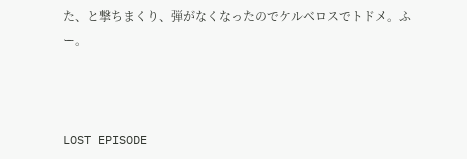た、と撃ちまくり、弾がなくなったのでケルベロスでトドメ。ふー。



LOST EPISODE